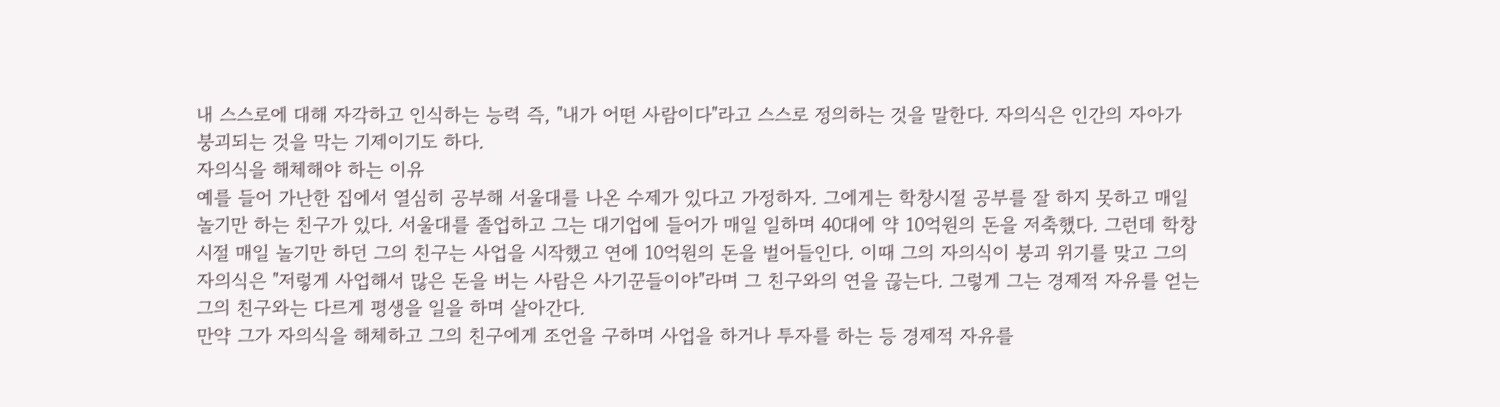내 스스로에 대해 자각하고 인식하는 능력 즉, "내가 어떤 사람이다"라고 스스로 정의하는 것을 말한다. 자의식은 인간의 자아가 붕괴되는 것을 막는 기제이기도 하다.
자의식을 해체해야 하는 이유
예를 들어 가난한 집에서 열심히 공부해 서울대를 나온 수제가 있다고 가정하자. 그에게는 학창시절 공부를 잘 하지 못하고 매일 놀기만 하는 친구가 있다. 서울대를 졸업하고 그는 대기업에 들어가 매일 일하며 40대에 약 10억원의 돈을 저축했다. 그런데 학창시절 매일 놀기만 하던 그의 친구는 사업을 시작했고 연에 10억원의 돈을 벌어들인다. 이때 그의 자의식이 붕괴 위기를 맞고 그의 자의식은 "저렇게 사업해서 많은 돈을 버는 사람은 사기꾼들이야"라며 그 친구와의 연을 끊는다. 그렇게 그는 경제적 자유를 얻는 그의 친구와는 다르게 평생을 일을 하며 살아간다.
만약 그가 자의식을 해체하고 그의 친구에게 조언을 구하며 사업을 하거나 투자를 하는 등 경제적 자유를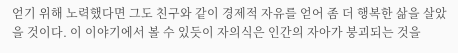얻기 위해 노력했다면 그도 친구와 같이 경제적 자유를 얻어 좀 더 행복한 삶을 살았을 것이다. 이 이야기에서 볼 수 있듯이 자의식은 인간의 자아가 붕괴되는 것을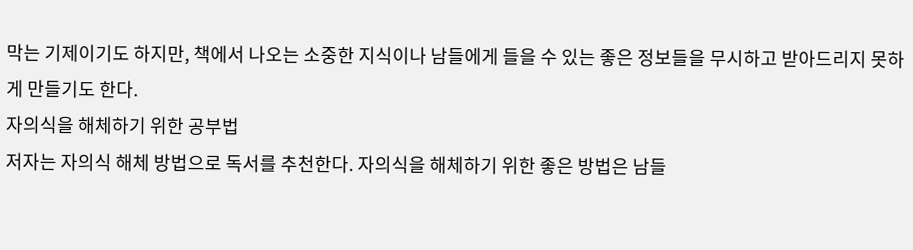막는 기제이기도 하지만, 책에서 나오는 소중한 지식이나 남들에게 들을 수 있는 좋은 정보들을 무시하고 받아드리지 못하게 만들기도 한다.
자의식을 해체하기 위한 공부법
저자는 자의식 해체 방법으로 독서를 추천한다. 자의식을 해체하기 위한 좋은 방법은 남들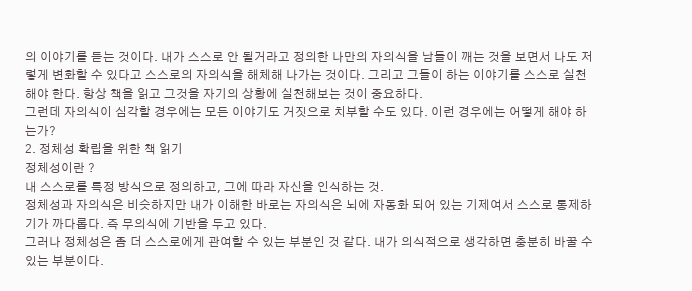의 이야기를 듣는 것이다. 내가 스스로 안 될거라고 정의한 나만의 자의식을 남들이 깨는 것을 보면서 나도 저렇게 변화할 수 있다고 스스로의 자의식을 해체해 나가는 것이다. 그리고 그들이 하는 이야기를 스스로 실천해야 한다. 항상 책을 읽고 그것을 자기의 상황에 실천해보는 것이 중요하다.
그런데 자의식이 심각할 경우에는 모든 이야기도 거짓으로 치부할 수도 있다. 이런 경우에는 어떻게 해야 하는가?
2. 정체성 확립을 위한 책 읽기
정체성이란 ?
내 스스로를 특정 방식으로 정의하고, 그에 따라 자신을 인식하는 것.
정체성과 자의식은 비슷하지만 내가 이해한 바로는 자의식은 뇌에 자동화 되어 있는 기제여서 스스로 통제하기가 까다롭다. 즉 무의식에 기반을 두고 있다.
그러나 정체성은 좀 더 스스로에게 관여할 수 있는 부분인 것 같다. 내가 의식적으로 생각하면 충분히 바꿀 수 있는 부분이다.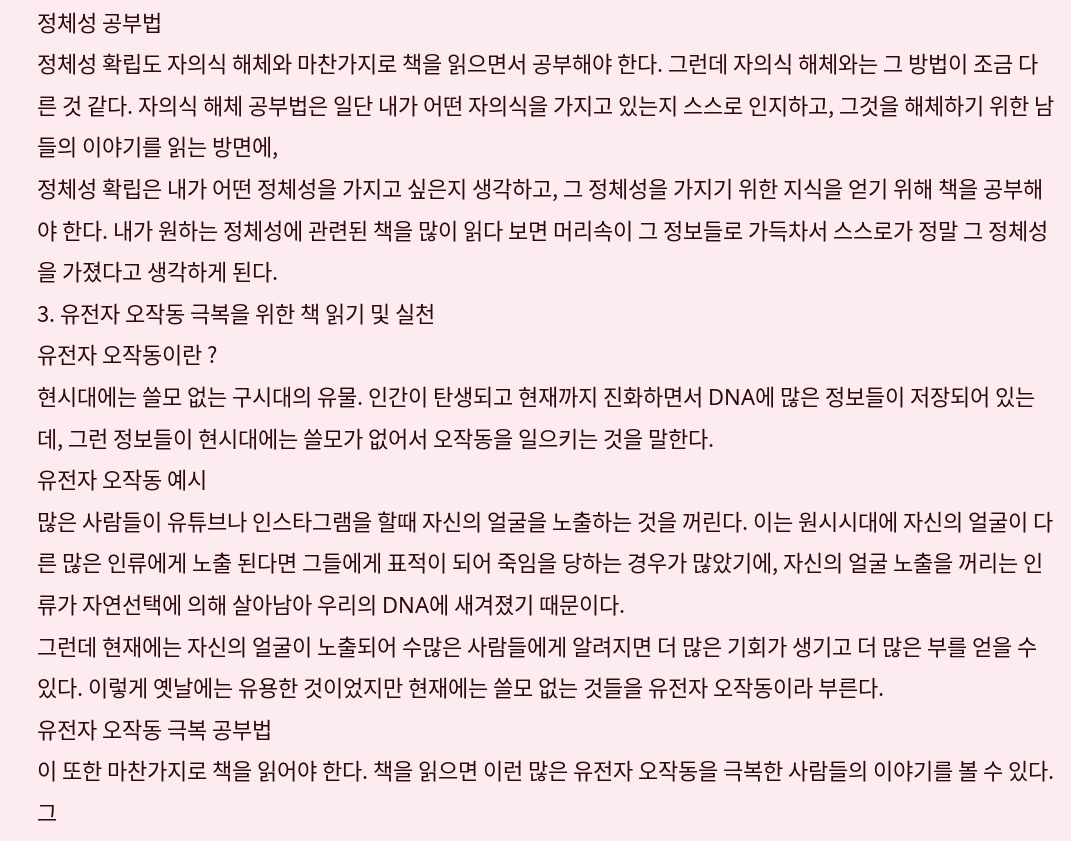정체성 공부법
정체성 확립도 자의식 해체와 마찬가지로 책을 읽으면서 공부해야 한다. 그런데 자의식 해체와는 그 방법이 조금 다른 것 같다. 자의식 해체 공부법은 일단 내가 어떤 자의식을 가지고 있는지 스스로 인지하고, 그것을 해체하기 위한 남들의 이야기를 읽는 방면에,
정체성 확립은 내가 어떤 정체성을 가지고 싶은지 생각하고, 그 정체성을 가지기 위한 지식을 얻기 위해 책을 공부해야 한다. 내가 원하는 정체성에 관련된 책을 많이 읽다 보면 머리속이 그 정보들로 가득차서 스스로가 정말 그 정체성을 가졌다고 생각하게 된다.
3. 유전자 오작동 극복을 위한 책 읽기 및 실천
유전자 오작동이란 ?
현시대에는 쓸모 없는 구시대의 유물. 인간이 탄생되고 현재까지 진화하면서 DNA에 많은 정보들이 저장되어 있는데, 그런 정보들이 현시대에는 쓸모가 없어서 오작동을 일으키는 것을 말한다.
유전자 오작동 예시
많은 사람들이 유튜브나 인스타그램을 할때 자신의 얼굴을 노출하는 것을 꺼린다. 이는 원시시대에 자신의 얼굴이 다른 많은 인류에게 노출 된다면 그들에게 표적이 되어 죽임을 당하는 경우가 많았기에, 자신의 얼굴 노출을 꺼리는 인류가 자연선택에 의해 살아남아 우리의 DNA에 새겨졌기 때문이다.
그런데 현재에는 자신의 얼굴이 노출되어 수많은 사람들에게 알려지면 더 많은 기회가 생기고 더 많은 부를 얻을 수 있다. 이렇게 옛날에는 유용한 것이었지만 현재에는 쓸모 없는 것들을 유전자 오작동이라 부른다.
유전자 오작동 극복 공부법
이 또한 마찬가지로 책을 읽어야 한다. 책을 읽으면 이런 많은 유전자 오작동을 극복한 사람들의 이야기를 볼 수 있다. 그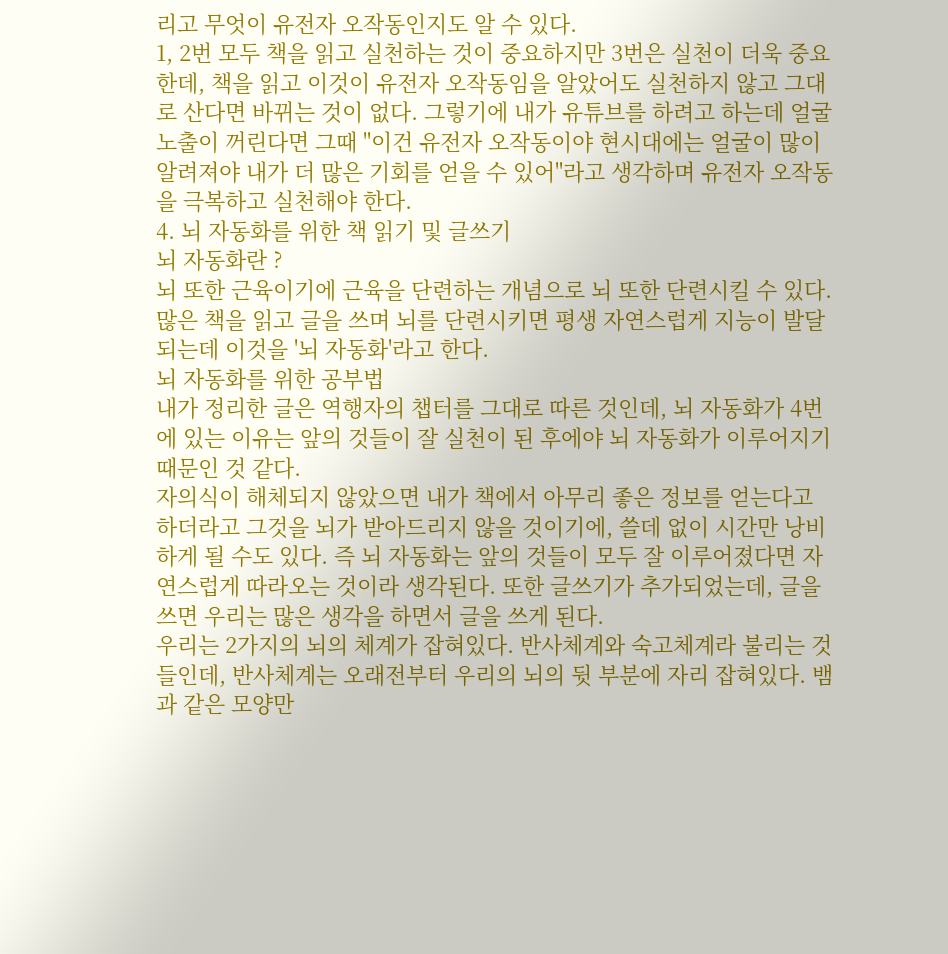리고 무엇이 유전자 오작동인지도 알 수 있다.
1, 2번 모두 책을 읽고 실천하는 것이 중요하지만 3번은 실천이 더욱 중요한데, 책을 읽고 이것이 유전자 오작동임을 알았어도 실천하지 않고 그대로 산다면 바뀌는 것이 없다. 그렇기에 내가 유튜브를 하려고 하는데 얼굴 노출이 꺼린다면 그때 "이건 유전자 오작동이야 현시대에는 얼굴이 많이 알려져야 내가 더 많은 기회를 얻을 수 있어"라고 생각하며 유전자 오작동을 극복하고 실천해야 한다.
4. 뇌 자동화를 위한 책 읽기 및 글쓰기
뇌 자동화란 ?
뇌 또한 근육이기에 근육을 단련하는 개념으로 뇌 또한 단련시킬 수 있다. 많은 책을 읽고 글을 쓰며 뇌를 단련시키면 평생 자연스럽게 지능이 발달 되는데 이것을 '뇌 자동화'라고 한다.
뇌 자동화를 위한 공부법
내가 정리한 글은 역행자의 챕터를 그대로 따른 것인데, 뇌 자동화가 4번에 있는 이유는 앞의 것들이 잘 실천이 된 후에야 뇌 자동화가 이루어지기 때문인 것 같다.
자의식이 해체되지 않았으면 내가 책에서 아무리 좋은 정보를 얻는다고 하더라고 그것을 뇌가 받아드리지 않을 것이기에, 쓸데 없이 시간만 낭비하게 될 수도 있다. 즉 뇌 자동화는 앞의 것들이 모두 잘 이루어졌다면 자연스럽게 따라오는 것이라 생각된다. 또한 글쓰기가 추가되었는데, 글을 쓰면 우리는 많은 생각을 하면서 글을 쓰게 된다.
우리는 2가지의 뇌의 체계가 잡혀있다. 반사체계와 숙고체계라 불리는 것들인데, 반사체계는 오래전부터 우리의 뇌의 뒷 부분에 자리 잡혀있다. 뱀과 같은 모양만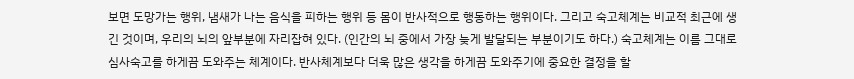보면 도망가는 행위, 냄새가 나는 음식을 피하는 행위 등 몸이 반사적으로 행동하는 행위이다. 그리고 숙고체계는 비교적 최근에 생긴 것이며, 우리의 뇌의 앞부분에 자리잡혀 있다. (인간의 뇌 중에서 가장 늦게 발달되는 부분이기도 하다.) 숙고체계는 이름 그대로 심사숙고를 하게끔 도와주는 체계이다. 반사체계보다 더욱 많은 생각을 하게끔 도와주기에 중요한 결정을 할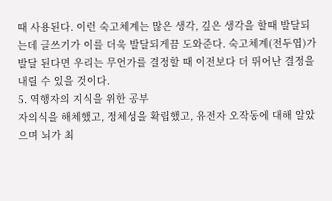때 사용된다. 이런 숙고체계는 많은 생각, 깊은 생각을 할때 발달되는데 글쓰기가 이를 더욱 발달되게끔 도와준다. 숙고체계(전두엽)가 발달 된다면 우리는 무언가를 결정할 때 이전보다 더 뛰어난 결정을 내릴 수 있을 것이다.
5. 역행자의 지식을 위한 공부
자의식을 해체했고, 정체성을 확립했고, 유전자 오작동에 대해 알았으며 뇌가 최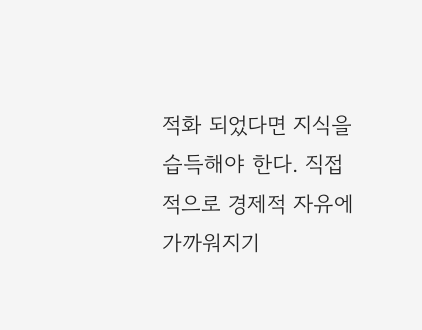적화 되었다면 지식을 습득해야 한다. 직접적으로 경제적 자유에 가까워지기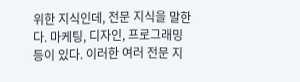위한 지식인데, 전문 지식을 말한다. 마케팅, 디자인, 프로그래밍 등이 있다. 이러한 여러 전문 지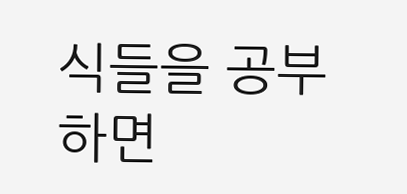식들을 공부하면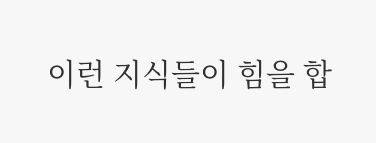이런 지식들이 힘을 합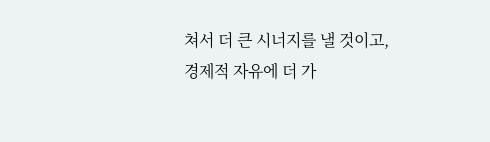쳐서 더 큰 시너지를 낼 것이고, 경제적 자유에 더 가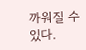까워질 수 있다.